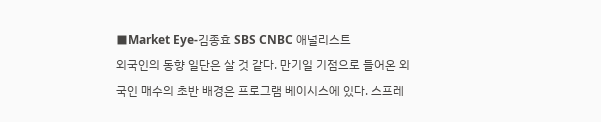■Market Eye-김종효 SBS CNBC 애널리스트
외국인의 동향 일단은 살 것 같다. 만기일 기점으로 들어온 외국인 매수의 초반 배경은 프로그램 베이시스에 있다. 스프레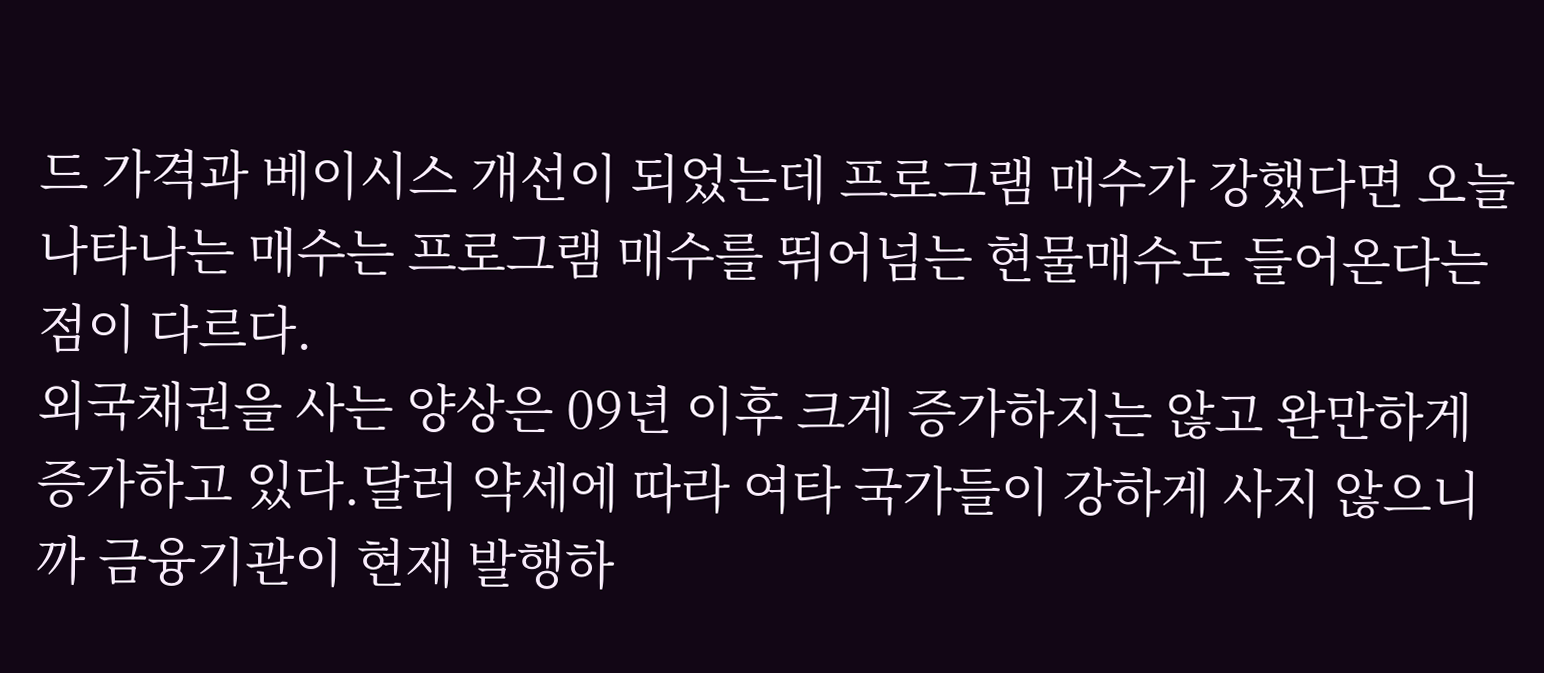드 가격과 베이시스 개선이 되었는데 프로그램 매수가 강했다면 오늘 나타나는 매수는 프로그램 매수를 뛰어넘는 현물매수도 들어온다는 점이 다르다.
외국채권을 사는 양상은 09년 이후 크게 증가하지는 않고 완만하게 증가하고 있다.달러 약세에 따라 여타 국가들이 강하게 사지 않으니까 금융기관이 현재 발행하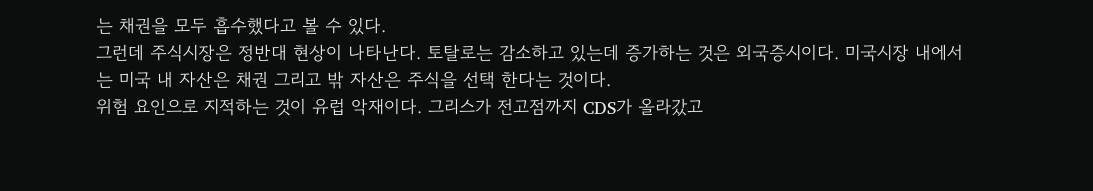는 채권을 모두 흡수했다고 볼 수 있다.
그런데 주식시장은 정반대 현상이 나타난다. 토탈로는 감소하고 있는데 증가하는 것은 외국증시이다. 미국시장 내에서는 미국 내 자산은 채권 그리고 밖 자산은 주식을 선택 한다는 것이다.
위험 요인으로 지적하는 것이 유럽 악재이다. 그리스가 전고점까지 CDS가 올라갔고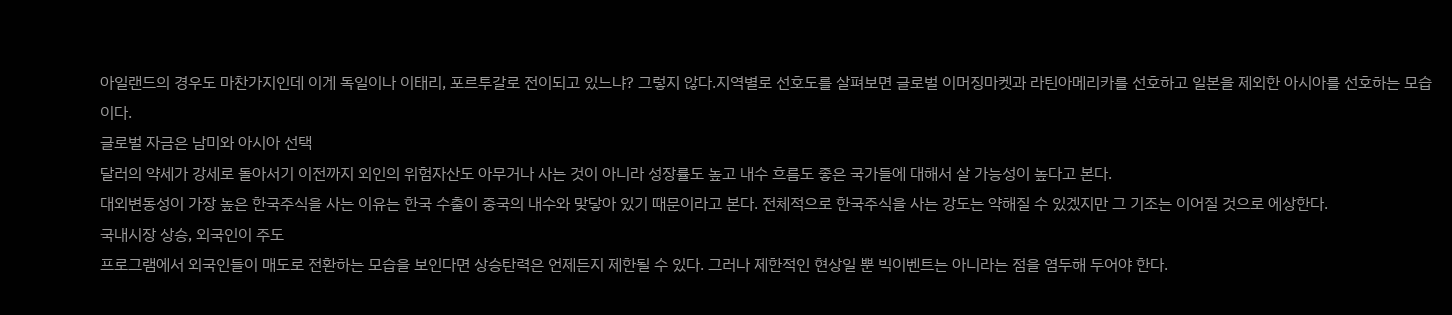아일랜드의 경우도 마찬가지인데 이게 독일이나 이태리, 포르투갈로 전이되고 있느냐? 그렇지 않다.지역별로 선호도를 살펴보면 글로벌 이머징마켓과 라틴아메리카를 선호하고 일본을 제외한 아시아를 선호하는 모습이다.
글로벌 자금은 남미와 아시아 선택
달러의 약세가 강세로 돌아서기 이전까지 외인의 위험자산도 아무거나 사는 것이 아니라 성장률도 높고 내수 흐름도 좋은 국가들에 대해서 살 가능성이 높다고 본다.
대외변동성이 가장 높은 한국주식을 사는 이유는 한국 수출이 중국의 내수와 맞닿아 있기 때문이라고 본다. 전체적으로 한국주식을 사는 강도는 약해질 수 있겠지만 그 기조는 이어질 것으로 에상한다.
국내시장 상승, 외국인이 주도
프로그램에서 외국인들이 매도로 전환하는 모습을 보인다면 상승탄력은 언제든지 제한될 수 있다. 그러나 제한적인 현상일 뿐 빅이벤트는 아니라는 점을 염두해 두어야 한다.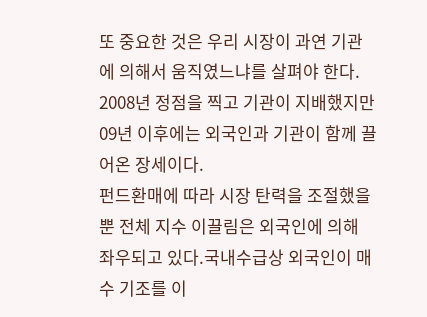또 중요한 것은 우리 시장이 과연 기관에 의해서 움직였느냐를 살펴야 한다. 2008년 정점을 찍고 기관이 지배했지만 09년 이후에는 외국인과 기관이 함께 끌어온 장세이다.
펀드환매에 따라 시장 탄력을 조절했을 뿐 전체 지수 이끌림은 외국인에 의해 좌우되고 있다.국내수급상 외국인이 매수 기조를 이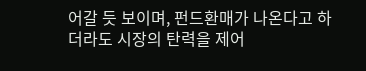어갈 듯 보이며, 펀드환매가 나온다고 하더라도 시장의 탄력을 제어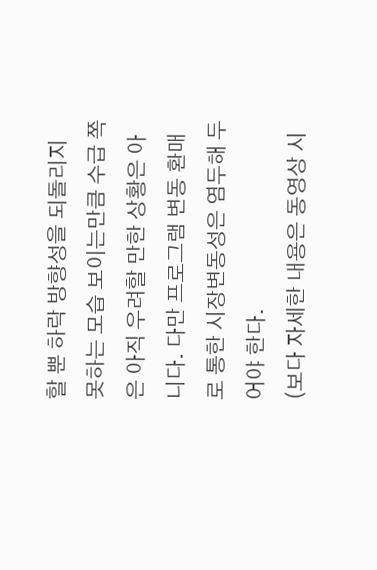할 뿐 하락 방향성을 되돌리지 못하는 모습 보이는만큼 수급 쪽은 아직 우려할 만한 상황은 아니다. 다만 프로그램 변동 환매로 통한 시장변동성은 염두해 두어야 한다.
(보다 자세한 내용은 동영상 시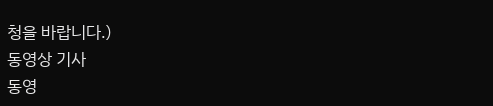청을 바랍니다.)
동영상 기사
동영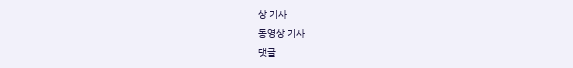상 기사
동영상 기사
댓글